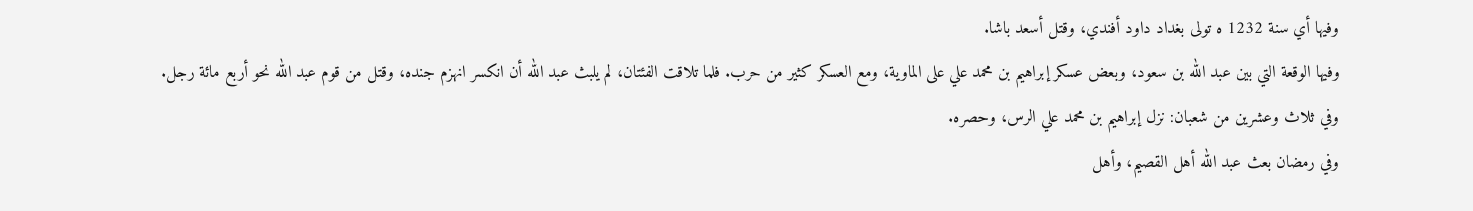وفيها أي سنة 1232 ه تولى بغداد داود أفندي، وقتل أسعد باشا.
وفيها الوقعة التي بين عبد الله بن سعود، وبعض عسكر إبراهيم بن محمد علي على الماوية، ومع العسكر كثير من حرب. فلما تلاقت الفئتان، لم يلبث عبد الله أن انكسر انهزم جنده، وقتل من قوم عبد الله نحو أربع مائة رجل.
وفي ثلاث وعشرين من شعبان: نزل إبراهيم بن محمد علي الرس، وحصره.
وفي رمضان بعث عبد الله أهل القصيم، وأهل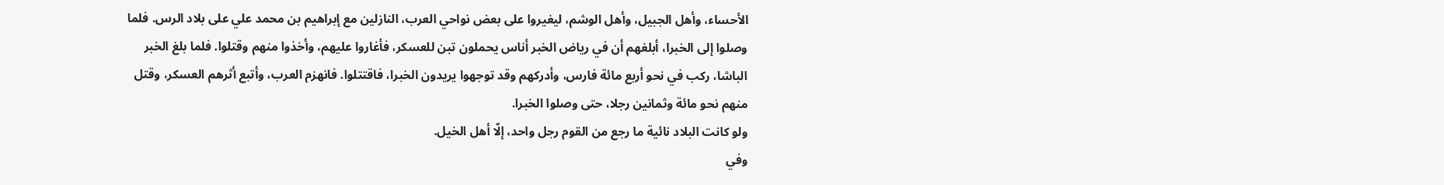الأحساء، وأهل الجبيل، وأهل الوشم، ليغيروا على بعض نواحي العرب، النازلين مع إبراهيم بن محمد علي على بلاد الرس. فلما وصلوا إلى الخبرا، أبلغهم أن في رياض الخبر أناس يحملون تبن للعسكر، فأغاروا عليهم، وأخذوا منهم وقتلوا. فلما بلغ الخبر الباشا، ركب في نحو أربع مائة فارس، وأدركهم وقد توجهوا يريدون الخبرا، فاقتتلوا. فانهزم العرب، وأتبع أثرهم العسكر، وقتل منهم نحو مائة وثمانين رجلا، حتى وصلوا الخبرا.
ولو كانت البلاد نائية ما رجع من القوم رجل واحد، إلّا أهل الخيل.
وفي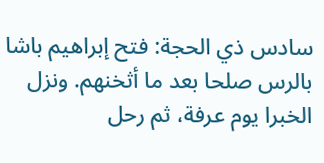سادس ذي الحجة: فتح إبراهيم باشا بالرس صلحا بعد ما أثخنهم. ونزل الخبرا يوم عرفة، ثم رحل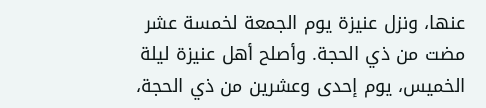عنها، ونزل عنيزة يوم الجمعة لخمسة عشر مضت من ذي الحجة. وأصلح أهل عنيزة ليلة الخميس، يوم إحدى وعشرين من ذي الحجة،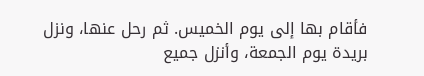فأقام بها إلى يوم الخميس. ثم رحل عنها، ونزل بريدة يوم الجمعة، وأنزل جميع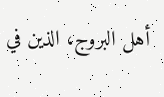أهل البروج، الذين في